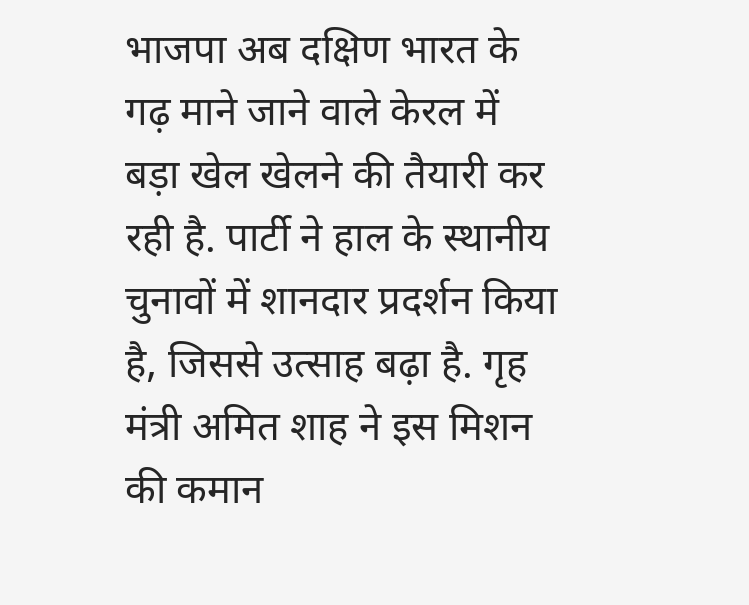भाजपा अब दक्षिण भारत के गढ़ माने जाने वाले केरल में बड़ा खेल खेलने की तैयारी कर रही है. पार्टी ने हाल के स्थानीय चुनावों में शानदार प्रदर्शन किया है, जिससे उत्साह बढ़ा है. गृह मंत्री अमित शाह ने इस मिशन की कमान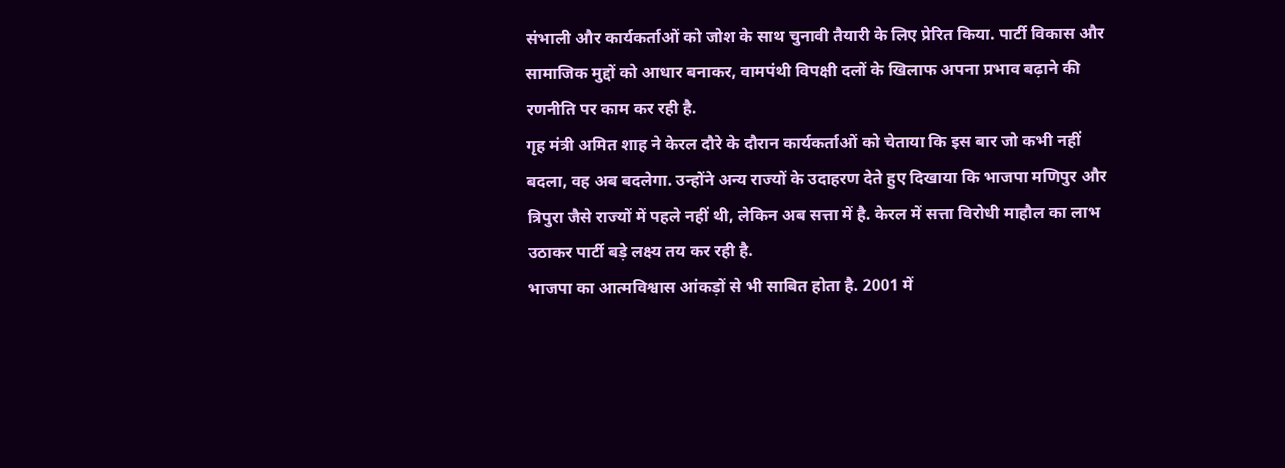संभाली और कार्यकर्ताओं को जोश के साथ चुनावी तैयारी के लिए प्रेरित किया. पार्टी विकास और सामाजिक मुद्दों को आधार बनाकर, वामपंथी विपक्षी दलों के खिलाफ अपना प्रभाव बढ़ाने की रणनीति पर काम कर रही है.
गृह मंत्री अमित शाह ने केरल दौरे के दौरान कार्यकर्ताओं को चेताया कि इस बार जो कभी नहीं बदला, वह अब बदलेगा. उन्होंने अन्य राज्यों के उदाहरण देते हुए दिखाया कि भाजपा मणिपुर और त्रिपुरा जैसे राज्यों में पहले नहीं थी, लेकिन अब सत्ता में है. केरल में सत्ता विरोधी माहौल का लाभ उठाकर पार्टी बड़े लक्ष्य तय कर रही है.
भाजपा का आत्मविश्वास आंकड़ों से भी साबित होता है. 2001 में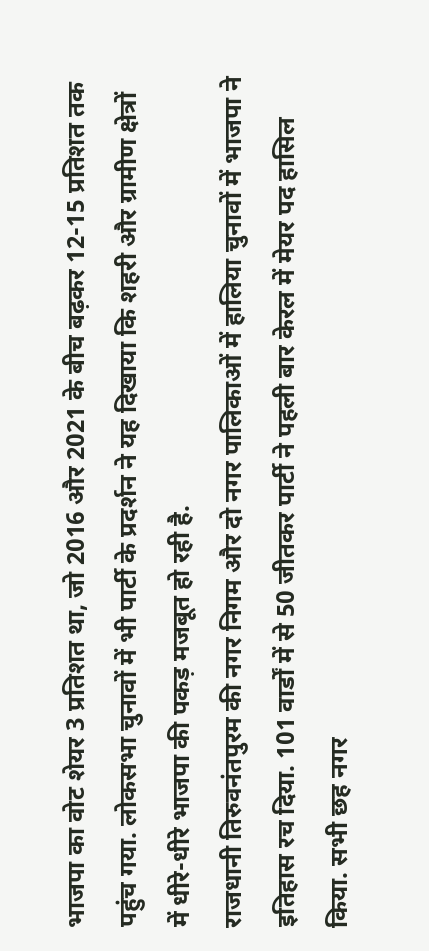भाजपा का वोट शेयर 3 प्रतिशत था, जो 2016 और 2021 के बीच बढ़कर 12-15 प्रतिशत तक पहुंच गया. लोकसभा चुनावों में भी पार्टी के प्रदर्शन ने यह दिखाया कि शहरी और ग्रामीण क्षेत्रों में धीरे-धीरे भाजपा की पकड़ मजबूत हो रही है.
राजधानी तिरुवनंतपुरम की नगर निगम और दो नगर पालिकाओं में हालिया चुनावों में भाजपा ने इतिहास रच दिया. 101 वार्डों में से 50 जीतकर पार्टी ने पहली बार केरल में मेयर पद हासिल किया. सभी छह नगर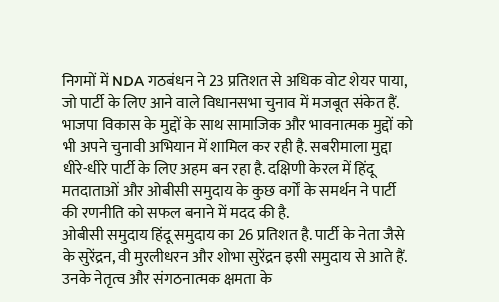निगमों में NDA गठबंधन ने 23 प्रतिशत से अधिक वोट शेयर पाया, जो पार्टी के लिए आने वाले विधानसभा चुनाव में मजबूत संकेत हैं.
भाजपा विकास के मुद्दों के साथ सामाजिक और भावनात्मक मुद्दों को भी अपने चुनावी अभियान में शामिल कर रही है. सबरीमाला मुद्दा धीरे-धीरे पार्टी के लिए अहम बन रहा है. दक्षिणी केरल में हिंदू मतदाताओं और ओबीसी समुदाय के कुछ वर्गों के समर्थन ने पार्टी की रणनीति को सफल बनाने में मदद की है.
ओबीसी समुदाय हिंदू समुदाय का 26 प्रतिशत है. पार्टी के नेता जैसे के सुरेंद्रन, वी मुरलीधरन और शोभा सुरेंद्रन इसी समुदाय से आते हैं. उनके नेतृत्व और संगठनात्मक क्षमता के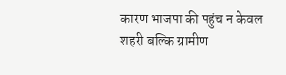कारण भाजपा की पहुंच न केवल शहरी बल्कि ग्रामीण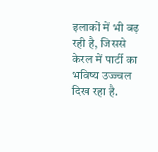इलाकों में भी बढ़ रही है, जिससे केरल में पार्टी का भविष्य उज्ज्वल दिख रहा है.